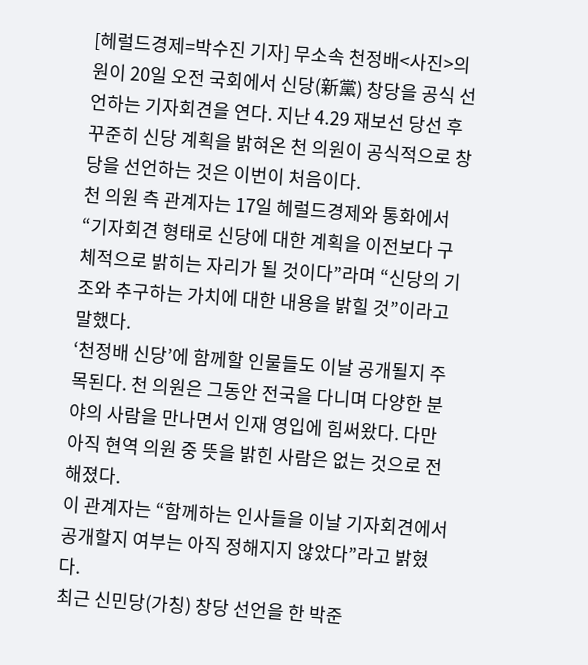[헤럴드경제=박수진 기자] 무소속 천정배<사진>의원이 20일 오전 국회에서 신당(新黨) 창당을 공식 선언하는 기자회견을 연다. 지난 4.29 재보선 당선 후 꾸준히 신당 계획을 밝혀온 천 의원이 공식적으로 창당을 선언하는 것은 이번이 처음이다.
천 의원 측 관계자는 17일 헤럴드경제와 통화에서 “기자회견 형태로 신당에 대한 계획을 이전보다 구체적으로 밝히는 자리가 될 것이다”라며 “신당의 기조와 추구하는 가치에 대한 내용을 밝힐 것”이라고 말했다.
‘천정배 신당’에 함께할 인물들도 이날 공개될지 주목된다. 천 의원은 그동안 전국을 다니며 다양한 분야의 사람을 만나면서 인재 영입에 힘써왔다. 다만 아직 현역 의원 중 뜻을 밝힌 사람은 없는 것으로 전해졌다.
이 관계자는 “함께하는 인사들을 이날 기자회견에서 공개할지 여부는 아직 정해지지 않았다”라고 밝혔다.
최근 신민당(가칭) 창당 선언을 한 박준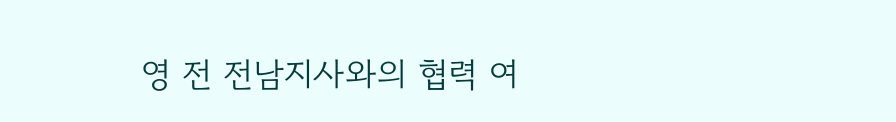영 전 전남지사와의 협력 여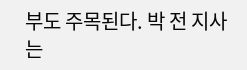부도 주목된다. 박 전 지사는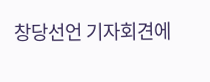창당선언 기자회견에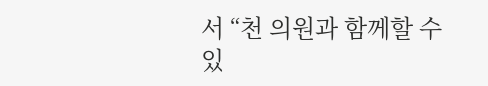서 “천 의원과 함께할 수 있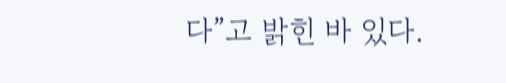다”고 밝힌 바 있다.